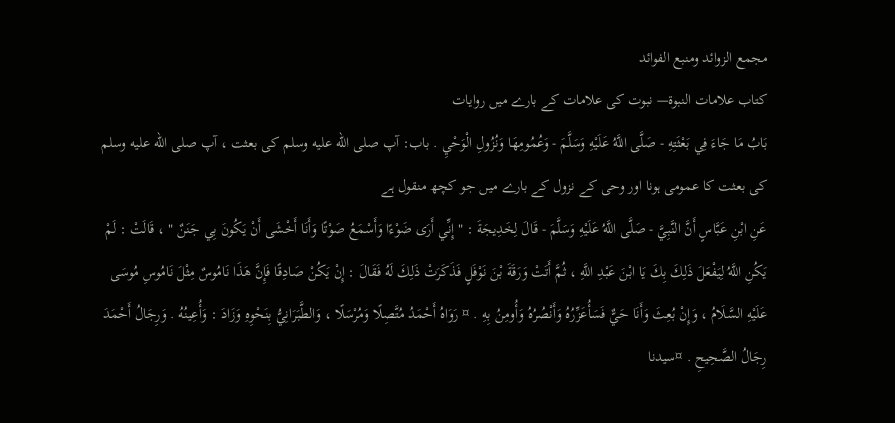مجمع الزوائد ومنبع الفوائد
كتاب علامات النبوة— نبوت کی علامات کے بارے میں روایات
بَابُ مَا جَاءَ فِي بَعْثَتِهِ - صَلَّى اللَّهُ عَلَيْهِ وَسَلَّمَ - وَعُمُومِهَا وَنُزُولِ الْوَحْيِ . باب: آپ صلى الله عليه وسلم کی بعثت ، آپ صلى الله عليه وسلم کی بعثت کا عمومی ہونا اور وحی کے نزول کے بارے میں جو کچھ منقول ہے
عَنِ ابْنِ عَبَّاسٍ أَنَّ النَّبِيَّ - صَلَّى اللَّهُ عَلَيْهِ وَسَلَّمَ - قَالَ لِخَدِيجَةَ : " إِنِّي أَرَى ضَوْءًا وَأَسْمَعُ صَوْتًا وَأَنَا أَخْشَى أَنْ يَكُونَ بِي جَنَنٌ " ، قَالَتْ : لَمْ يَكُنِ اللَّهُ لِيَفْعَلَ ذَلِكَ بِكَ يَا ابْنَ عَبْدِ اللَّهِ ، ثُمَّ أَتَتْ وَرَقَةَ بْنَ نَوْفَلٍ فَذَكَرَتْ ذَلِكَ لَهُ فَقَالَ : إِنْ يَكُنْ صَادِقًا فَإِنَّ هَذَا نَامُوسٌ مِثْلَ نَامُوسِ مُوسَى عَلَيْهِ السَّلَامُ ، وَإِنْ بُعِثَ وَأَنَا حَيٌّ فَسَأُعَزِّرُهُ وَأَنْصُرُهُ وَأُومِنُ بِهِ . ¤ رَوَاهُ أَحْمَدُ مُتَّصِلًا وَمُرْسَلًا ، وَالطَّبَرَانِيُّ بِنَحْوِهِ وَزَادَ : وَأُعِينُهُ . وَرِجَالُ أَحْمَدَ رِجَالُ الصَّحِيحِ . ¤سیدنا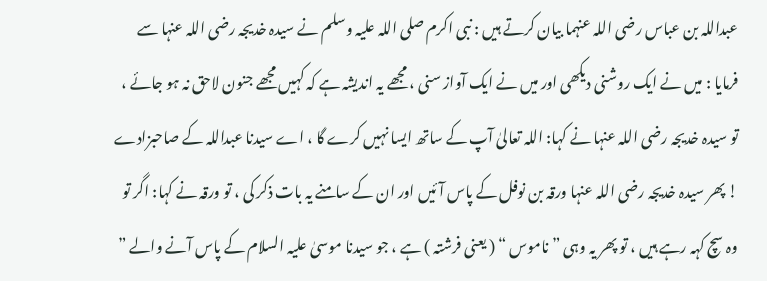عبداللہ بن عباس رضی اللہ عنہما بیان کرتے ہیں : نبی اکرم صلی اللہ علیہ وسلم نے سیدہ خدیجہ رضی اللہ عنہا سے فرمایا : میں نے ایک روشنی دیکھی اور میں نے ایک آواز سنی ، مجھے یہ اندیشہ ہے کہ کہیں مجھے جنون لاحق نہ ہو جائے ، تو سیدہ خدیجہ رضی اللہ عنہا نے کہا: اللہ تعالیٰ آپ کے ساتھ ایسا نہیں کرے گا ، اے سیدنا عبداللہ کے صاحبزادے ! پھر سیدہ خدیجہ رضی اللہ عنہا ورقہ بن نوفل کے پاس آئیں اور ان کے سامنے یہ بات ذکر کی ، تو ورقہ نے کہا: اگر تو وہ سچ کہہ رہے ہیں ، تو پھر یہ وہی ” ناموس “ ( یعنی فرشتہ ) ہے ، جو سیدنا موسیٰ علیہ السلام کے پاس آنے والے ”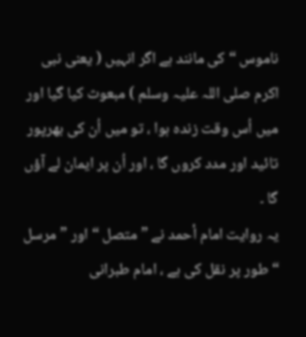ناموس “ کی مانند ہے اگر انہیں ( یعنی نبی اکرم صلی اللہ علیہ وسلم ) مبعوث کیا گیا اور میں اُس وقت زندہ ہوا ، تو میں اُن کی بھرپور تائید اور مدد کروں گا ، اور اُن پر ایمان لے آؤں گا ۔
یہ روایت امام أحمد نے ” متصل “ اور ” مرسل “ طور پر نقل کی ہے ، امام طبرانی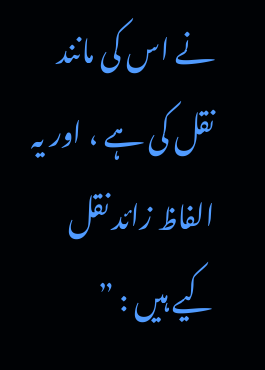نے اس کی مانند نقل کی ہے ، اور یہ الفاظ زائد نقل کیے ہیں : ”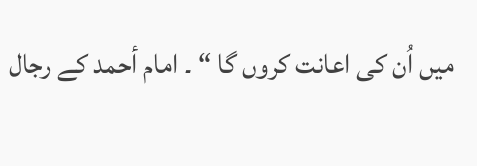میں اُن کی اعانت کروں گا “ ۔ امام أحمد کے رجال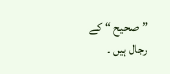” صحیح “ کے رجال ہیں ۔